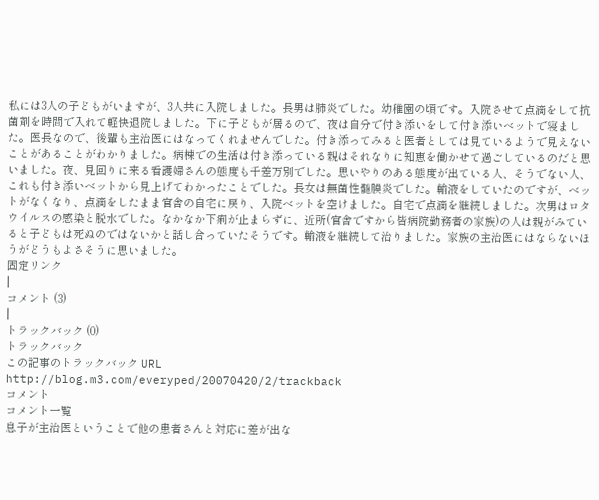私には3人の子どもがいますが、3人共に入院しました。長男は肺炎でした。幼稚園の頃です。入院させて点滴をして抗菌剤を時間で入れて軽快退院しました。下に子どもが居るので、夜は自分で付き添いをして付き添いベットで寝ました。医長なので、後輩も主治医にはなってくれませんでした。付き添ってみると医者としては見ているようで見えないことがあることがわかりました。病棟での生活は付き添っている親はそれなりに知恵を働かせて過ごしているのだと思いました。夜、見回りに来る看護婦さんの態度も千差万別でした。思いやりのある態度が出ている人、そうでない人、これも付き添いベットから見上げてわかったことでした。長女は無菌性髄膜炎でした。輸液をしていたのですが、ベットがなくなり、点滴をしたまま官舎の自宅に戻り、入院ベットを空けました。自宅で点滴を継続しました。次男はロタウイルスの感染と脱水でした。なかなか下痢が止まらずに、近所(官舎ですから皆病院勤務者の家族)の人は親がみていると子どもは死ぬのではないかと話し合っていたそうです。輸液を継続して治りました。家族の主治医にはならないほうがどうもよさそうに思いました。
固定リンク
|
コメント (3)
|
トラックバック (0)
トラックバック
この記事のトラックバック URL
http://blog.m3.com/everyped/20070420/2/trackback
コメント
コメント一覧
息子が主治医ということで他の患者さんと対応に差が出な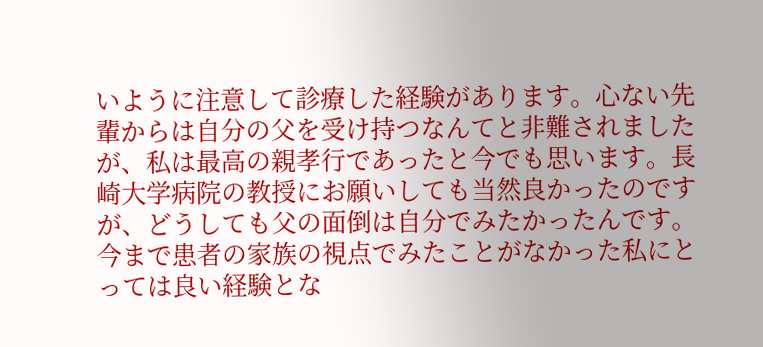いように注意して診療した経験があります。心ない先輩からは自分の父を受け持つなんてと非難されましたが、私は最高の親孝行であったと今でも思います。長崎大学病院の教授にお願いしても当然良かったのですが、どうしても父の面倒は自分でみたかったんです。今まで患者の家族の視点でみたことがなかった私にとっては良い経験とな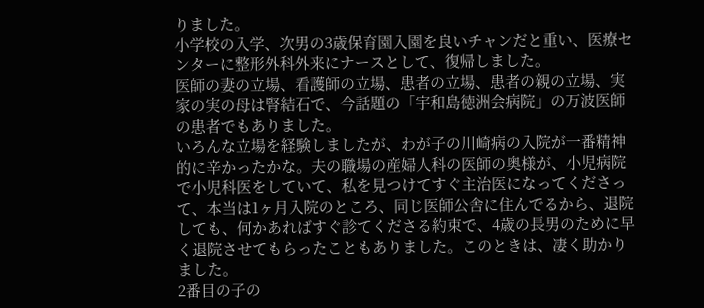りました。
小学校の入学、次男の3歳保育園入園を良いチャンだと重い、医療センターに整形外科外来にナースとして、復帰しました。
医師の妻の立場、看護師の立場、患者の立場、患者の親の立場、実家の実の母は腎結石で、今話題の「宇和島徳洲会病院」の万波医師の患者でもありました。
いろんな立場を経験しましたが、わが子の川崎病の入院が一番精神的に辛かったかな。夫の職場の産婦人科の医師の奥様が、小児病院で小児科医をしていて、私を見つけてすぐ主治医になってくださって、本当は1ヶ月入院のところ、同じ医師公舎に住んでるから、退院しても、何かあればすぐ診てくださる約束で、4歳の長男のために早く退院させてもらったこともありました。このときは、凄く助かりました。
2番目の子の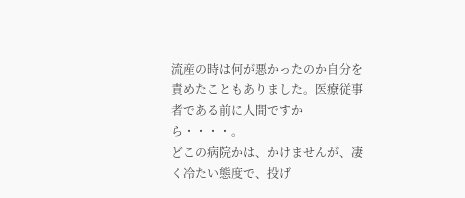流産の時は何が悪かったのか自分を責めたこともありました。医療従事者である前に人間ですから・・・・。
どこの病院かは、かけませんが、凄く冷たい態度で、投げ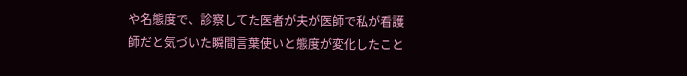や名態度で、診察してた医者が夫が医師で私が看護師だと気づいた瞬間言葉使いと態度が変化したこと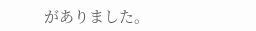がありました。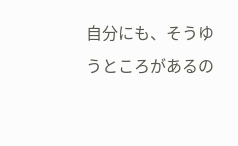自分にも、そうゆうところがあるの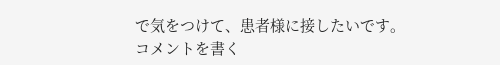で気をつけて、患者様に接したいです。
コメントを書く